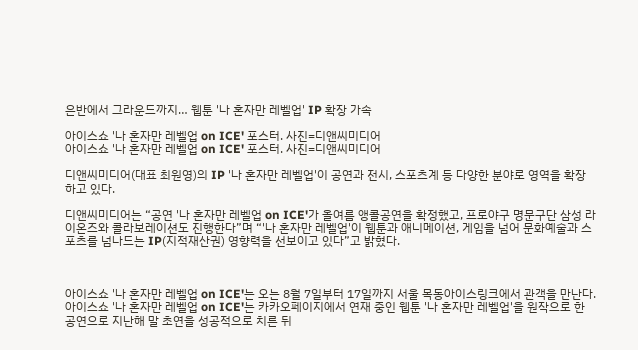은반에서 그라운드까지… 웹툰 '나 혼자만 레벨업' IP 확장 가속

아이스쇼 '나 혼자만 레벨업 on ICE' 포스터. 사진=디앤씨미디어
아이스쇼 '나 혼자만 레벨업 on ICE' 포스터. 사진=디앤씨미디어

디앤씨미디어(대표 최원영)의 IP '나 혼자만 레벨업'이 공연과 전시, 스포츠계 등 다양한 분야로 영역을 확장하고 있다.

디앤씨미디어는 “공연 '나 혼자만 레벨업 on ICE'가 올여름 앵콜공연을 확정했고, 프로야구 명문구단 삼성 라이온즈와 콜라보레이션도 진행한다”며 “'나 혼자만 레벨업'이 웹툰과 애니메이션, 게임을 넘어 문화예술과 스포츠를 넘나드는 IP(지적재산권) 영향력을 선보이고 있다”고 밝혔다.



아이스쇼 '나 혼자만 레벨업 on ICE'는 오는 8월 7일부터 17일까지 서울 목동아이스링크에서 관객을 만난다. 아이스쇼 '나 혼자만 레벨업 on ICE'는 카카오페이지에서 연재 중인 웹툰 '나 혼자만 레벨업'을 원작으로 한 공연으로 지난해 말 초연을 성공적으로 치른 뒤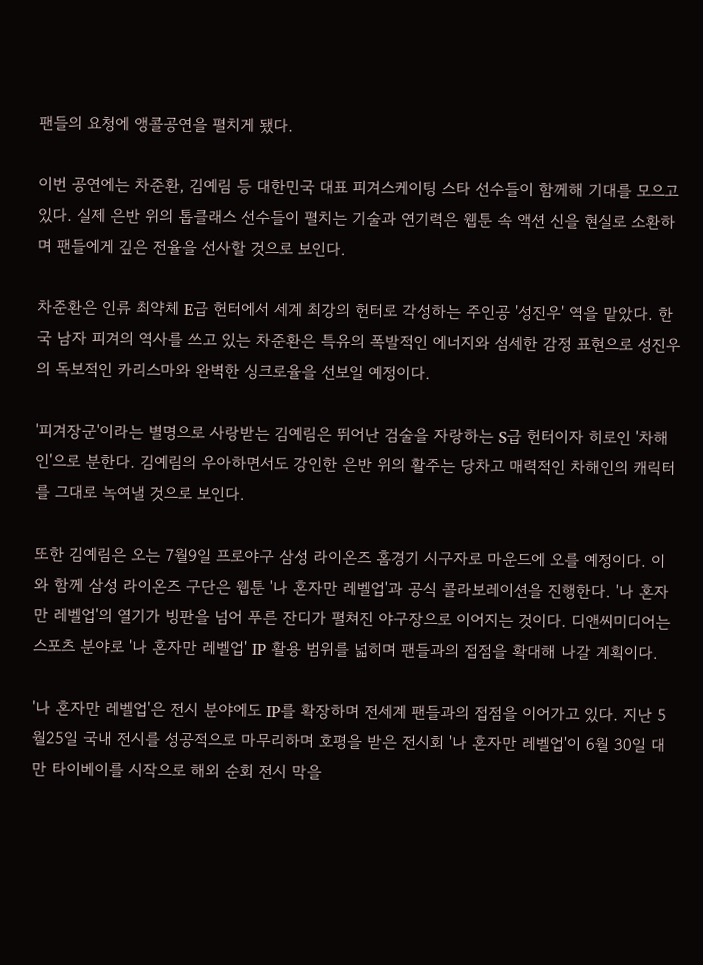팬들의 요청에 앵콜공연을 펼치게 됐다.

이번 공연에는 차준환, 김예림 등 대한민국 대표 피겨스케이팅 스타 선수들이 함께해 기대를 모으고 있다. 실제 은반 위의 톱클래스 선수들이 펼치는 기술과 연기력은 웹툰 속 액션 신을 현실로 소환하며 팬들에게 깊은 전율을 선사할 것으로 보인다.

차준환은 인류 최약체 E급 헌터에서 세계 최강의 헌터로 각성하는 주인공 '성진우' 역을 맡았다. 한국 남자 피겨의 역사를 쓰고 있는 차준환은 특유의 폭발적인 에너지와 섬세한 감정 표현으로 성진우의 독보적인 카리스마와 완벽한 싱크로율을 선보일 예정이다.

'피겨장군'이라는 별명으로 사랑받는 김예림은 뛰어난 검술을 자랑하는 S급 헌터이자 히로인 '차해인'으로 분한다. 김예림의 우아하면서도 강인한 은반 위의 활주는 당차고 매력적인 차해인의 캐릭터를 그대로 녹여낼 것으로 보인다.

또한 김예림은 오는 7월9일 프로야구 삼성 라이온즈 홈경기 시구자로 마운드에 오를 예정이다. 이와 함께 삼성 라이온즈 구단은 웹툰 '나 혼자만 레벨업'과 공식 콜라보레이션을 진행한다. '나 혼자만 레벨업'의 열기가 빙판을 넘어 푸른 잔디가 펼쳐진 야구장으로 이어지는 것이다. 디앤씨미디어는 스포츠 분야로 '나 혼자만 레벨업' IP 활용 범위를 넓히며 팬들과의 접점을 확대해 나갈 계획이다.

'나 혼자만 레벨업'은 전시 분야에도 IP를 확장하며 전세계 팬들과의 접점을 이어가고 있다. 지난 5월25일 국내 전시를 성공적으로 마무리하며 호평을 받은 전시회 '나 혼자만 레벨업'이 6월 30일 대만 타이베이를 시작으로 해외 순회 전시 막을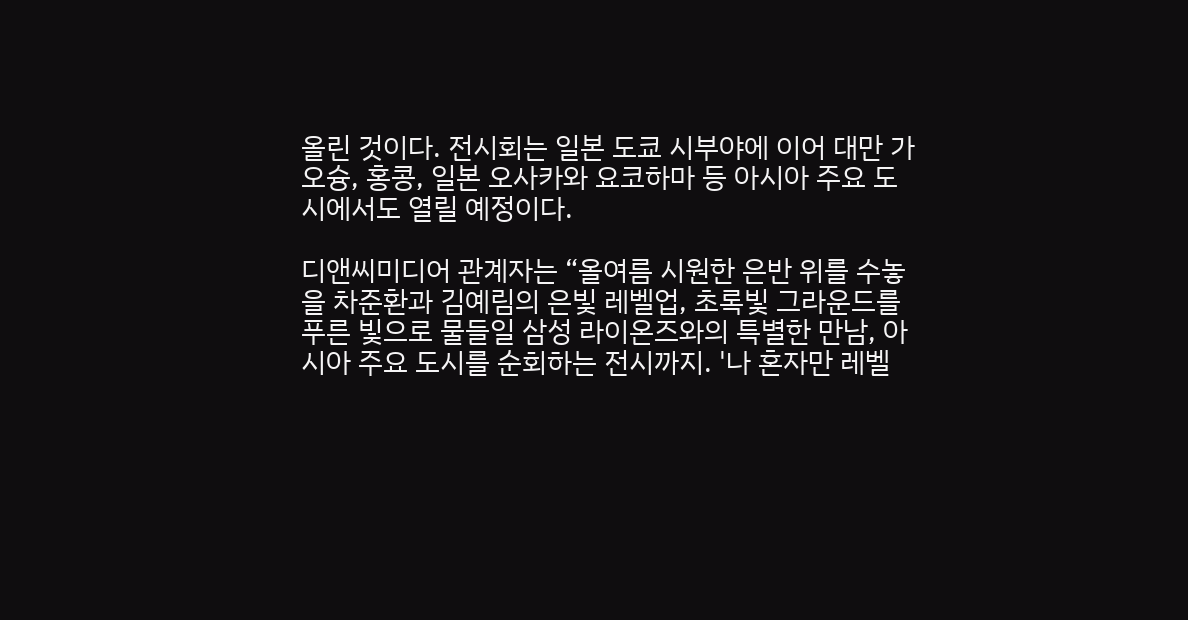올린 것이다. 전시회는 일본 도쿄 시부야에 이어 대만 가오슝, 홍콩, 일본 오사카와 요코하마 등 아시아 주요 도시에서도 열릴 예정이다.

디앤씨미디어 관계자는 “올여름 시원한 은반 위를 수놓을 차준환과 김예림의 은빛 레벨업, 초록빛 그라운드를 푸른 빛으로 물들일 삼성 라이온즈와의 특별한 만남, 아시아 주요 도시를 순회하는 전시까지. '나 혼자만 레벨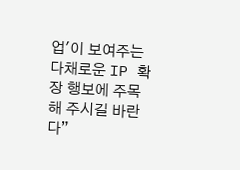업'이 보여주는 다채로운 IP 확장 행보에 주목해 주시길 바란다”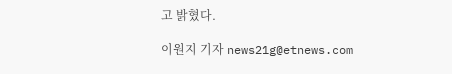고 밝혔다.

이원지 기자 news21g@etnews.com